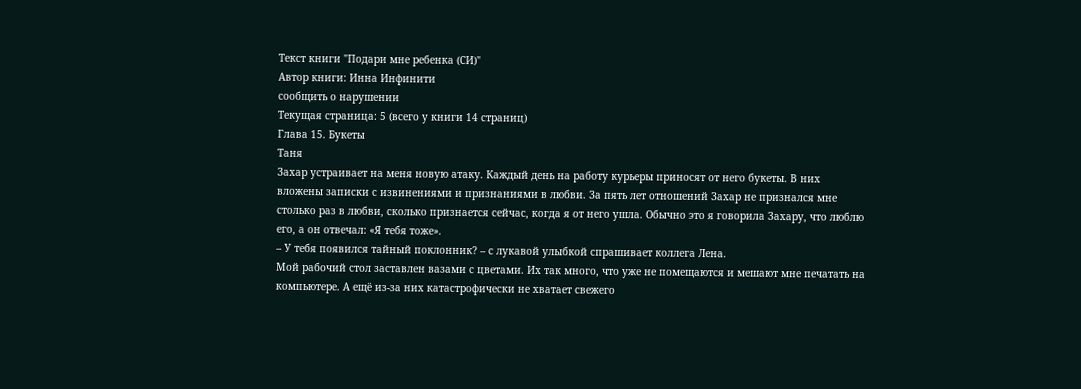Текст книги "Подари мне ребенка (СИ)"
Автор книги: Инна Инфинити
сообщить о нарушении
Текущая страница: 5 (всего у книги 14 страниц)
Глава 15. Букеты
Таня
Захар устраивает на меня новую атаку. Каждый день на работу курьеры приносят от него букеты. В них вложены записки с извинениями и признаниями в любви. За пять лет отношений Захар не признался мне столько раз в любви, сколько признается сейчас, когда я от него ушла. Обычно это я говорила Захару, что люблю его, а он отвечал: «Я тебя тоже».
– У тебя появился тайный поклонник? – с лукавой улыбкой спрашивает коллега Лена.
Мой рабочий стол заставлен вазами с цветами. Их так много, что уже не помещаются и мешают мне печатать на компьютере. А ещё из-за них катастрофически не хватает свежего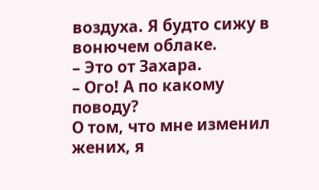воздуха. Я будто сижу в вонючем облаке.
– Это от Захара.
– Ого! А по какому поводу?
О том, что мне изменил жених, я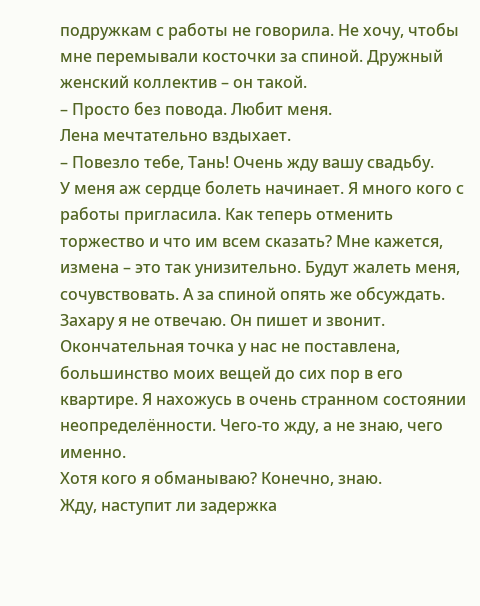подружкам с работы не говорила. Не хочу, чтобы мне перемывали косточки за спиной. Дружный женский коллектив – он такой.
– Просто без повода. Любит меня.
Лена мечтательно вздыхает.
– Повезло тебе, Тань! Очень жду вашу свадьбу.
У меня аж сердце болеть начинает. Я много кого с работы пригласила. Как теперь отменить торжество и что им всем сказать? Мне кажется, измена – это так унизительно. Будут жалеть меня, сочувствовать. А за спиной опять же обсуждать.
Захару я не отвечаю. Он пишет и звонит. Окончательная точка у нас не поставлена, большинство моих вещей до сих пор в его квартире. Я нахожусь в очень странном состоянии неопределённости. Чего-то жду, а не знаю, чего именно.
Хотя кого я обманываю? Конечно, знаю.
Жду, наступит ли задержка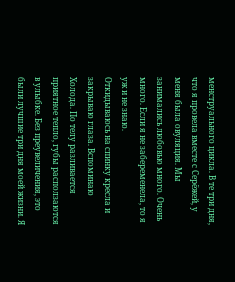менструального цикла. В те три дня, что я провела вместе с Серёжей, у меня была овуляция. Мы занимались любовью много. Очень много. Если я не забеременела, то я уж и не знаю.
Откидываюсь на спинку кресла и закрываю глаза. Вспоминаю Холода. По телу разливается приятное тепло, губы расползаются в улыбке. Без преувеличения, это были лучшие три дня моей жизни. Я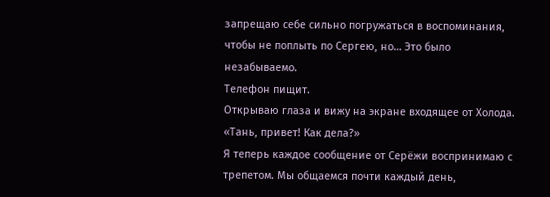запрещаю себе сильно погружаться в воспоминания, чтобы не поплыть по Сергею, но… Это было незабываемо.
Телефон пищит.
Открываю глаза и вижу на экране входящее от Холода.
«Тань, привет! Как дела?»
Я теперь каждое сообщение от Серёжи воспринимаю с трепетом. Мы общаемся почти каждый день,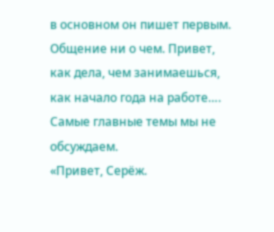в основном он пишет первым. Общение ни о чем. Привет, как дела, чем занимаешься, как начало года на работе….
Самые главные темы мы не обсуждаем.
«Привет, Серёж.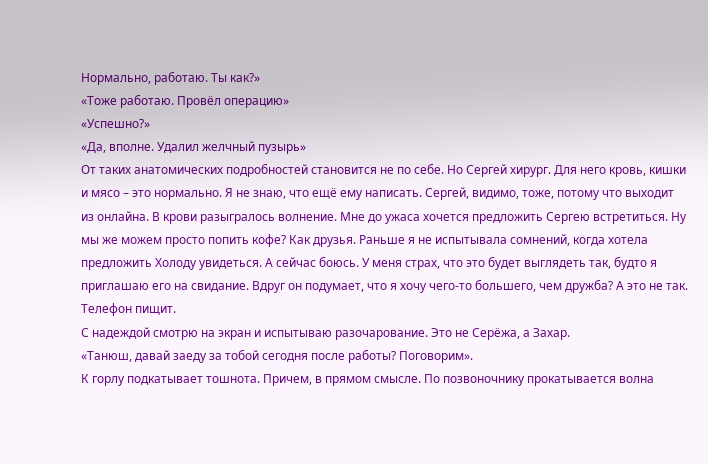Нормально, работаю. Ты как?»
«Тоже работаю. Провёл операцию»
«Успешно?»
«Да, вполне. Удалил желчный пузырь»
От таких анатомических подробностей становится не по себе. Но Сергей хирург. Для него кровь, кишки и мясо – это нормально. Я не знаю, что ещё ему написать. Сергей, видимо, тоже, потому что выходит из онлайна. В крови разыгралось волнение. Мне до ужаса хочется предложить Сергею встретиться. Ну мы же можем просто попить кофе? Как друзья. Раньше я не испытывала сомнений, когда хотела предложить Холоду увидеться. А сейчас боюсь. У меня страх, что это будет выглядеть так, будто я приглашаю его на свидание. Вдруг он подумает, что я хочу чего-то большего, чем дружба? А это не так.
Телефон пищит.
С надеждой смотрю на экран и испытываю разочарование. Это не Серёжа, а Захар.
«Танюш, давай заеду за тобой сегодня после работы? Поговорим».
К горлу подкатывает тошнота. Причем, в прямом смысле. По позвоночнику прокатывается волна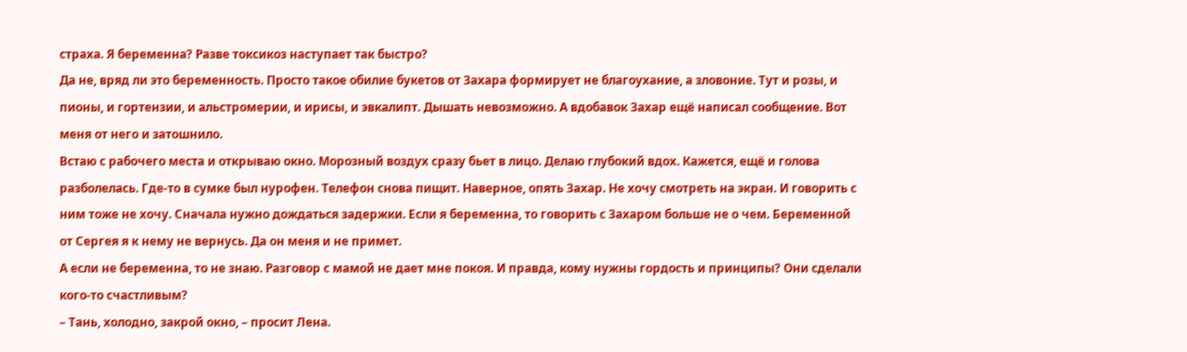страха. Я беременна? Разве токсикоз наступает так быстро?
Да не, вряд ли это беременность. Просто такое обилие букетов от Захара формирует не благоухание, а зловоние. Тут и розы, и пионы, и гортензии, и альстромерии, и ирисы, и эвкалипт. Дышать невозможно. А вдобавок Захар ещё написал сообщение. Вот меня от него и затошнило.
Встаю с рабочего места и открываю окно. Морозный воздух сразу бьет в лицо. Делаю глубокий вдох. Кажется, ещё и голова разболелась. Где-то в сумке был нурофен. Телефон снова пищит. Наверное, опять Захар. Не хочу смотреть на экран. И говорить с ним тоже не хочу. Сначала нужно дождаться задержки. Если я беременна, то говорить с Захаром больше не о чем. Беременной от Сергея я к нему не вернусь. Да он меня и не примет.
А если не беременна, то не знаю. Разговор с мамой не дает мне покоя. И правда, кому нужны гордость и принципы? Они сделали кого-то счастливым?
– Тань, холодно, закрой окно, – просит Лена.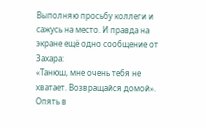Выполняю просьбу коллеги и сажусь на место. И правда на экране ещё одно сообщение от Захара:
«Танюш, мне очень тебя не хватает. Возвращайся домой».
Опять в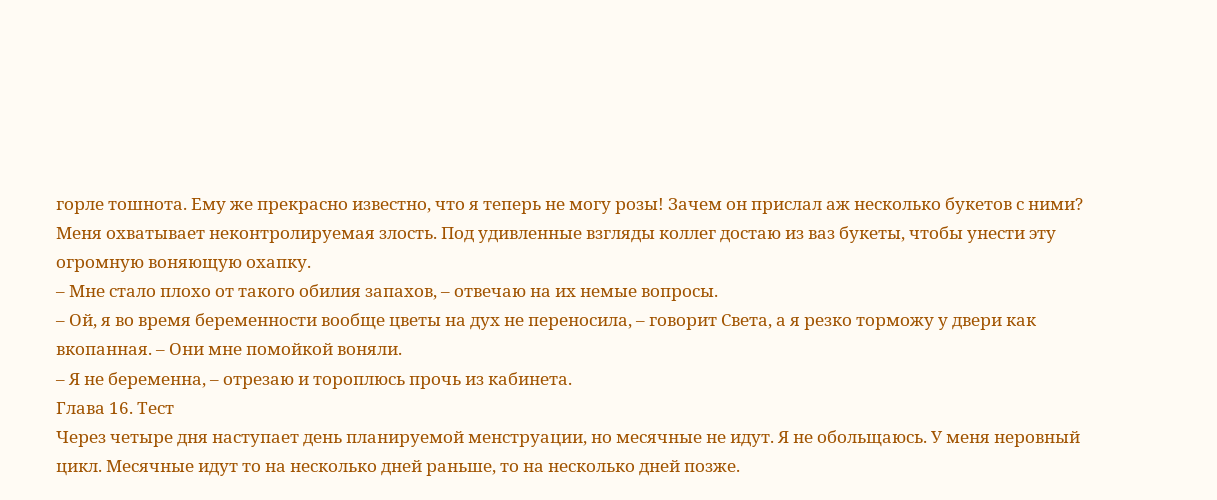горле тошнота. Ему же прекрасно известно, что я теперь не могу розы! Зачем он прислал аж несколько букетов с ними? Меня охватывает неконтролируемая злость. Под удивленные взгляды коллег достаю из ваз букеты, чтобы унести эту огромную воняющую охапку.
– Мне стало плохо от такого обилия запахов, – отвечаю на их немые вопросы.
– Ой, я во время беременности вообще цветы на дух не переносила, – говорит Света, а я резко торможу у двери как вкопанная. – Они мне помойкой воняли.
– Я не беременна, – отрезаю и тороплюсь прочь из кабинета.
Глава 16. Тест
Через четыре дня наступает день планируемой менструации, но месячные не идут. Я не обольщаюсь. У меня неровный цикл. Месячные идут то на несколько дней раньше, то на несколько дней позже.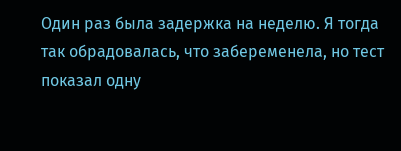Один раз была задержка на неделю. Я тогда так обрадовалась, что забеременела, но тест показал одну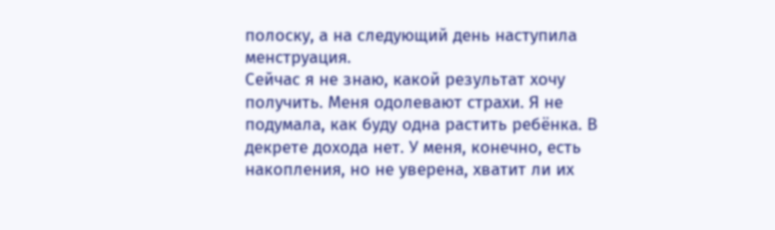полоску, а на следующий день наступила менструация.
Сейчас я не знаю, какой результат хочу получить. Меня одолевают страхи. Я не подумала, как буду одна растить ребёнка. В декрете дохода нет. У меня, конечно, есть накопления, но не уверена, хватит ли их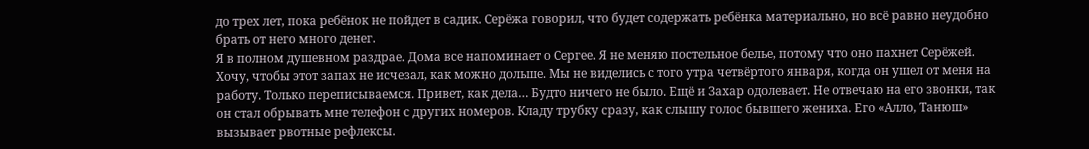до трех лет, пока ребёнок не пойдет в садик. Серёжа говорил, что будет содержать ребёнка материально, но всё равно неудобно брать от него много денег.
Я в полном душевном раздрае. Дома все напоминает о Сергее. Я не меняю постельное белье, потому что оно пахнет Серёжей. Хочу, чтобы этот запах не исчезал, как можно дольше. Мы не виделись с того утра четвёртого января, когда он ушел от меня на работу. Только переписываемся. Привет, как дела… Будто ничего не было. Ещё и Захар одолевает. Не отвечаю на его звонки, так он стал обрывать мне телефон с других номеров. Кладу трубку сразу, как слышу голос бывшего жениха. Его «Алло, Танюш» вызывает рвотные рефлексы.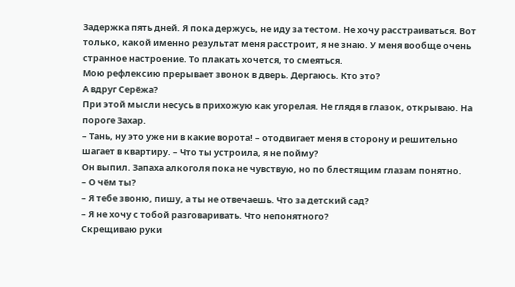Задержка пять дней. Я пока держусь, не иду за тестом. Не хочу расстраиваться. Вот только, какой именно результат меня расстроит, я не знаю. У меня вообще очень странное настроение. То плакать хочется, то смеяться.
Мою рефлексию прерывает звонок в дверь. Дергаюсь. Кто это?
А вдруг Серёжа?
При этой мысли несусь в прихожую как угорелая. Не глядя в глазок, открываю. На пороге Захар.
– Тань, ну это уже ни в какие ворота! – отодвигает меня в сторону и решительно шагает в квартиру. – Что ты устроила, я не пойму?
Он выпил. Запаха алкоголя пока не чувствую, но по блестящим глазам понятно.
– О чём ты?
– Я тебе звоню, пишу, а ты не отвечаешь. Что за детский сад?
– Я не хочу с тобой разговаривать. Что непонятного?
Скрещиваю руки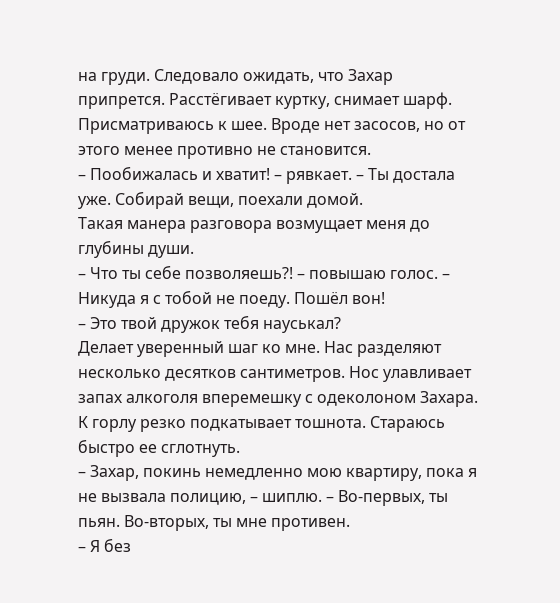на груди. Следовало ожидать, что Захар припрется. Расстёгивает куртку, снимает шарф. Присматриваюсь к шее. Вроде нет засосов, но от этого менее противно не становится.
– Пообижалась и хватит! – рявкает. – Ты достала уже. Собирай вещи, поехали домой.
Такая манера разговора возмущает меня до глубины души.
– Что ты себе позволяешь?! – повышаю голос. – Никуда я с тобой не поеду. Пошёл вон!
– Это твой дружок тебя науськал?
Делает уверенный шаг ко мне. Нас разделяют несколько десятков сантиметров. Нос улавливает запах алкоголя вперемешку с одеколоном Захара. К горлу резко подкатывает тошнота. Стараюсь быстро ее сглотнуть.
– Захар, покинь немедленно мою квартиру, пока я не вызвала полицию, – шиплю. – Во-первых, ты пьян. Во-вторых, ты мне противен.
– Я без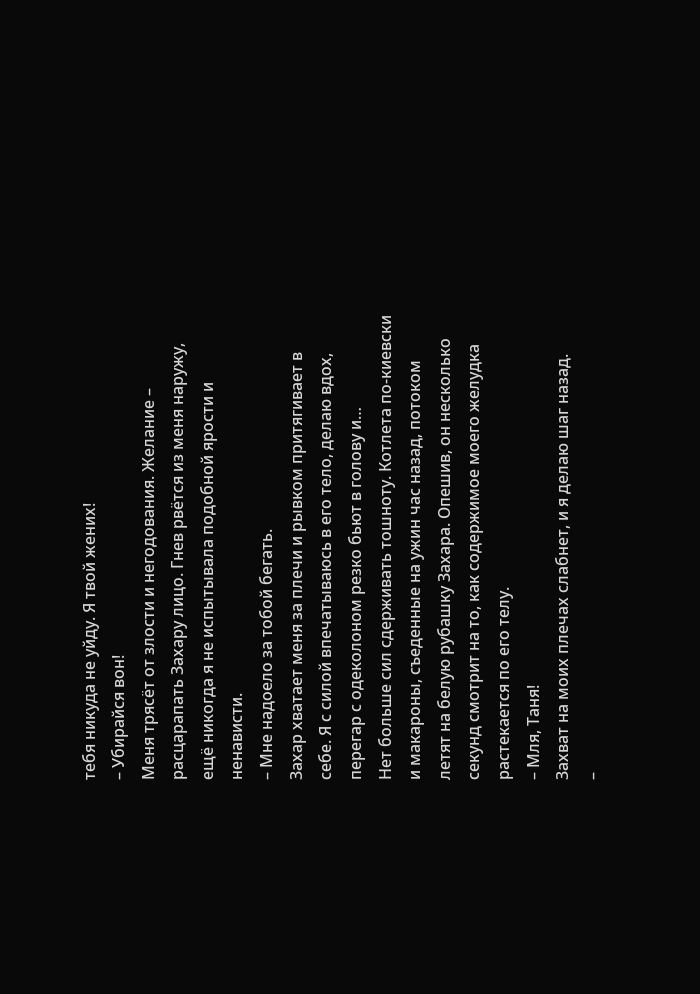тебя никуда не уйду. Я твой жених!
– Убирайся вон!
Меня трясёт от злости и негодования. Желание – расцарапать Захару лицо. Гнев рвётся из меня наружу, ещё никогда я не испытывала подобной ярости и ненависти.
– Мне надоело за тобой бегать.
Захар хватает меня за плечи и рывком притягивает в себе. Я с силой впечатываюсь в его тело, делаю вдох, перегар с одеколоном резко бьют в голову и…
Нет больше сил сдерживать тошноту. Котлета по-киевски и макароны, съеденные на ужин час назад, потоком летят на белую рубашку Захара. Опешив, он несколько секунд смотрит на то, как содержимое моего желудка растекается по его телу.
– Мля, Таня!
Захват на моих плечах слабнет, и я делаю шаг назад.
–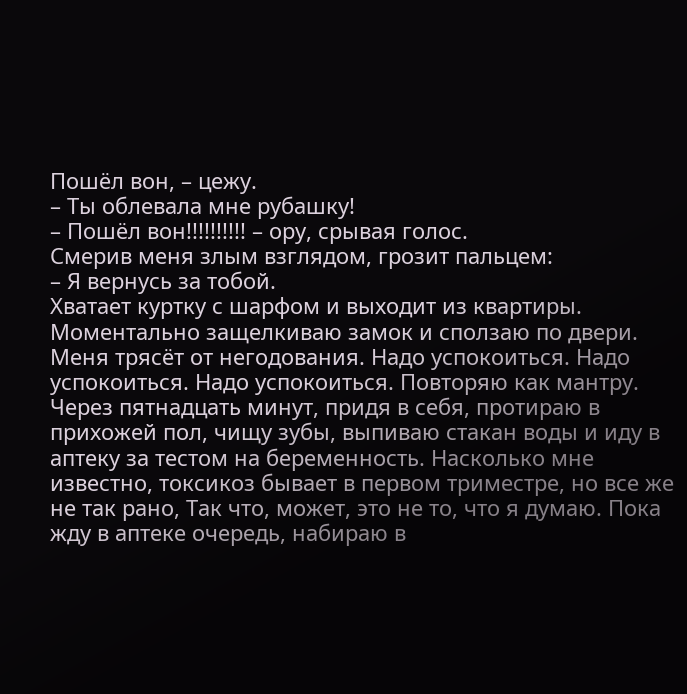Пошёл вон, – цежу.
– Ты облевала мне рубашку!
– Пошёл вон!!!!!!!!!! – ору, срывая голос.
Смерив меня злым взглядом, грозит пальцем:
– Я вернусь за тобой.
Хватает куртку с шарфом и выходит из квартиры. Моментально защелкиваю замок и сползаю по двери. Меня трясёт от негодования. Надо успокоиться. Надо успокоиться. Надо успокоиться. Повторяю как мантру.
Через пятнадцать минут, придя в себя, протираю в прихожей пол, чищу зубы, выпиваю стакан воды и иду в аптеку за тестом на беременность. Насколько мне известно, токсикоз бывает в первом триместре, но все же не так рано, Так что, может, это не то, что я думаю. Пока жду в аптеке очередь, набираю в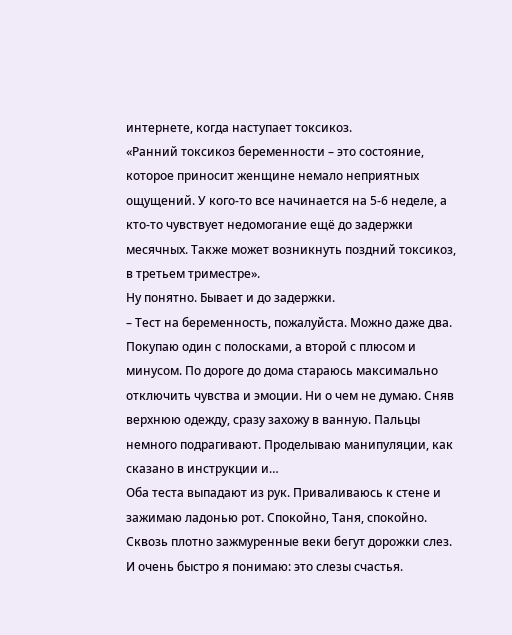интернете, когда наступает токсикоз.
«Ранний токсикоз беременности – это состояние, которое приносит женщине немало неприятных ощущений. У кого-то все начинается на 5-6 неделе, а кто-то чувствует недомогание ещё до задержки месячных. Также может возникнуть поздний токсикоз, в третьем триместре».
Ну понятно. Бывает и до задержки.
– Тест на беременность, пожалуйста. Можно даже два.
Покупаю один с полосками, а второй с плюсом и минусом. По дороге до дома стараюсь максимально отключить чувства и эмоции. Ни о чем не думаю. Сняв верхнюю одежду, сразу захожу в ванную. Пальцы немного подрагивают. Проделываю манипуляции, как сказано в инструкции и…
Оба теста выпадают из рук. Приваливаюсь к стене и зажимаю ладонью рот. Спокойно, Таня, спокойно. Сквозь плотно зажмуренные веки бегут дорожки слез. И очень быстро я понимаю: это слезы счастья.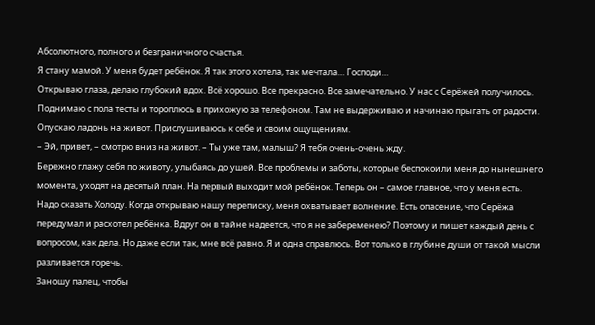Абсолютного, полного и безграничного счастья.
Я стану мамой. У меня будет ребёнок. Я так этого хотела, так мечтала… Господи…
Открываю глаза, делаю глубокий вдох. Всё хорошо. Все прекрасно. Все замечательно. У нас с Серёжей получилось.
Поднимаю с пола тесты и тороплюсь в прихожую за телефоном. Там не выдерживаю и начинаю прыгать от радости. Опускаю ладонь на живот. Прислушиваюсь к себе и своим ощущениям.
– Эй, привет, – смотрю вниз на живот. – Ты уже там, малыш? Я тебя очень-очень жду.
Бережно глажу себя по животу, улыбаясь до ушей. Все проблемы и заботы, которые беспокоили меня до нынешнего момента, уходят на десятый план. На первый выходит мой ребёнок. Теперь он – самое главное, что у меня есть.
Надо сказать Холоду. Когда открываю нашу переписку, меня охватывает волнение. Есть опасение, что Серёжа передумал и расхотел ребёнка. Вдруг он в тайне надеется, что я не забеременею? Поэтому и пишет каждый день с вопросом, как дела. Но даже если так, мне всё равно. Я и одна справлюсь. Вот только в глубине души от такой мысли разливается горечь.
Заношу палец, чтобы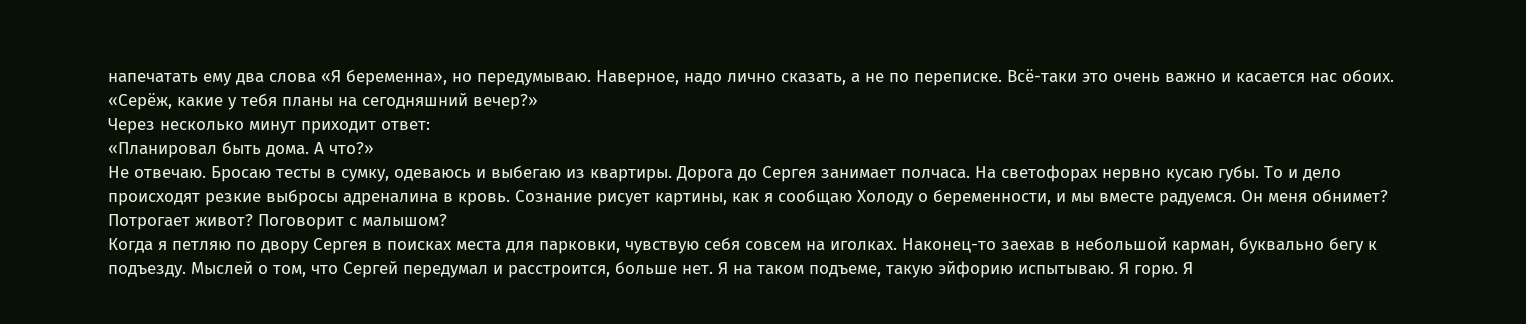напечатать ему два слова «Я беременна», но передумываю. Наверное, надо лично сказать, а не по переписке. Всё-таки это очень важно и касается нас обоих.
«Серёж, какие у тебя планы на сегодняшний вечер?»
Через несколько минут приходит ответ:
«Планировал быть дома. А что?»
Не отвечаю. Бросаю тесты в сумку, одеваюсь и выбегаю из квартиры. Дорога до Сергея занимает полчаса. На светофорах нервно кусаю губы. То и дело происходят резкие выбросы адреналина в кровь. Сознание рисует картины, как я сообщаю Холоду о беременности, и мы вместе радуемся. Он меня обнимет? Потрогает живот? Поговорит с малышом?
Когда я петляю по двору Сергея в поисках места для парковки, чувствую себя совсем на иголках. Наконец-то заехав в небольшой карман, буквально бегу к подъезду. Мыслей о том, что Сергей передумал и расстроится, больше нет. Я на таком подъеме, такую эйфорию испытываю. Я горю. Я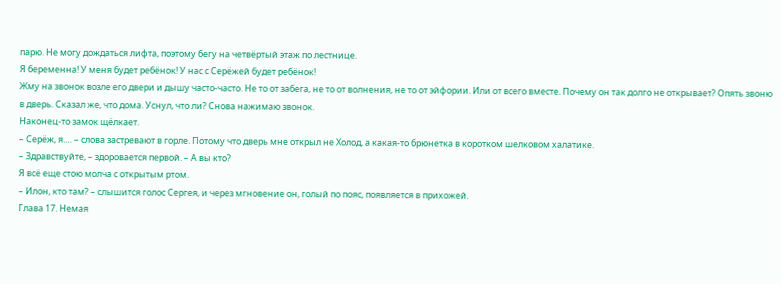парю. Не могу дождаться лифта, поэтому бегу на четвёртый этаж по лестнице.
Я беременна! У меня будет ребёнок! У нас с Серёжей будет ребёнок!
Жму на звонок возле его двери и дышу часто-часто. Не то от забега, не то от волнения, не то от эйфории. Или от всего вместе. Почему он так долго не открывает? Опять звоню в дверь. Сказал же, что дома. Уснул, что ли? Снова нажимаю звонок.
Наконец-то замок щёлкает.
– Серёж, я.… – слова застревают в горле. Потому что дверь мне открыл не Холод, а какая-то брюнетка в коротком шелковом халатике.
– Здравствуйте, – здоровается первой. – А вы кто?
Я всё еще стою молча с открытым ртом.
– Илон, кто там? – слышится голос Сергея, и через мгновение он, голый по пояс, появляется в прихожей.
Глава 17. Немая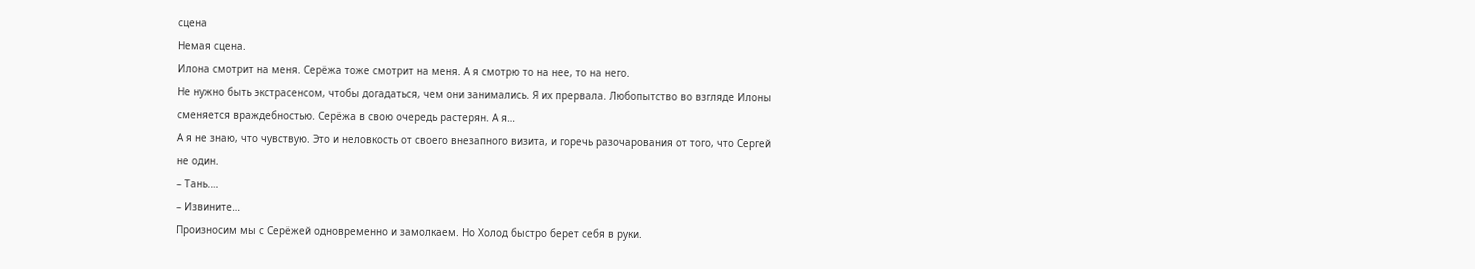сцена
Немая сцена.
Илона смотрит на меня. Серёжа тоже смотрит на меня. А я смотрю то на нее, то на него.
Не нужно быть экстрасенсом, чтобы догадаться, чем они занимались. Я их прервала. Любопытство во взгляде Илоны сменяется враждебностью. Серёжа в свою очередь растерян. А я…
А я не знаю, что чувствую. Это и неловкость от своего внезапного визита, и горечь разочарования от того, что Сергей не один.
– Тань.…
– Извините…
Произносим мы с Серёжей одновременно и замолкаем. Но Холод быстро берет себя в руки.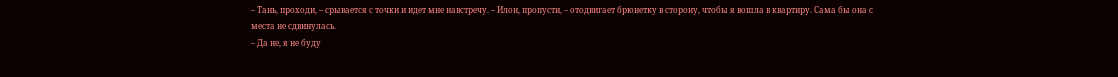– Тань, проходи, – срывается с точки и идет мне навстречу. – Илон, пропусти, – отодвигает брюнетку в сторону, чтобы я вошла в квартиру. Сама бы она с места не сдвинулась.
– Да не, я не буду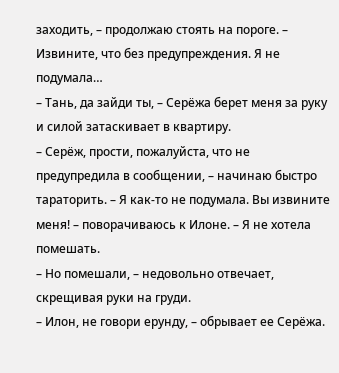заходить, – продолжаю стоять на пороге. – Извините, что без предупреждения. Я не подумала…
– Тань, да зайди ты, – Серёжа берет меня за руку и силой затаскивает в квартиру.
– Серёж, прости, пожалуйста, что не предупредила в сообщении, – начинаю быстро тараторить. – Я как-то не подумала. Вы извините меня! – поворачиваюсь к Илоне. – Я не хотела помешать.
– Но помешали, – недовольно отвечает, скрещивая руки на груди.
– Илон, не говори ерунду, – обрывает ее Серёжа.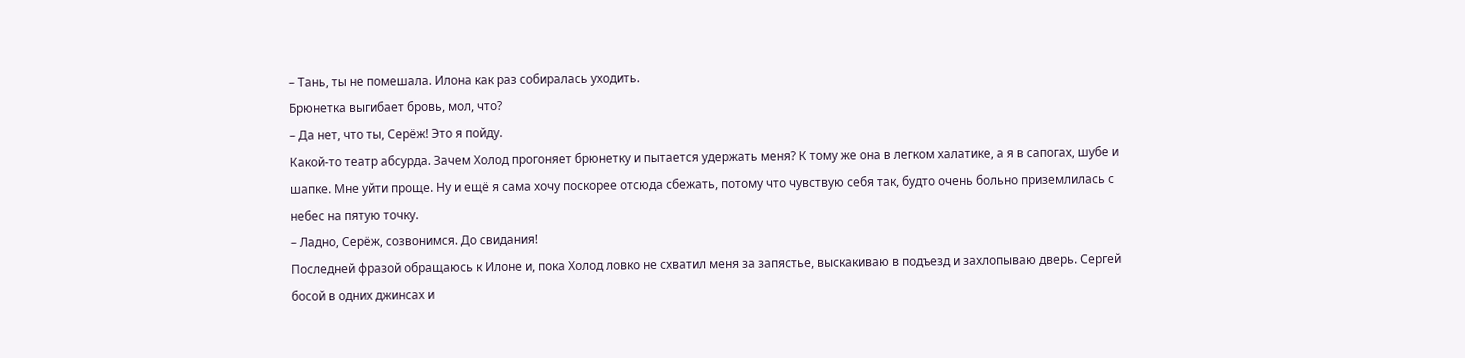– Тань, ты не помешала. Илона как раз собиралась уходить.
Брюнетка выгибает бровь, мол, что?
– Да нет, что ты, Серёж! Это я пойду.
Какой-то театр абсурда. Зачем Холод прогоняет брюнетку и пытается удержать меня? К тому же она в легком халатике, а я в сапогах, шубе и шапке. Мне уйти проще. Ну и ещё я сама хочу поскорее отсюда сбежать, потому что чувствую себя так, будто очень больно приземлилась с небес на пятую точку.
– Ладно, Серёж, созвонимся. До свидания!
Последней фразой обращаюсь к Илоне и, пока Холод ловко не схватил меня за запястье, выскакиваю в подъезд и захлопываю дверь. Сергей босой в одних джинсах и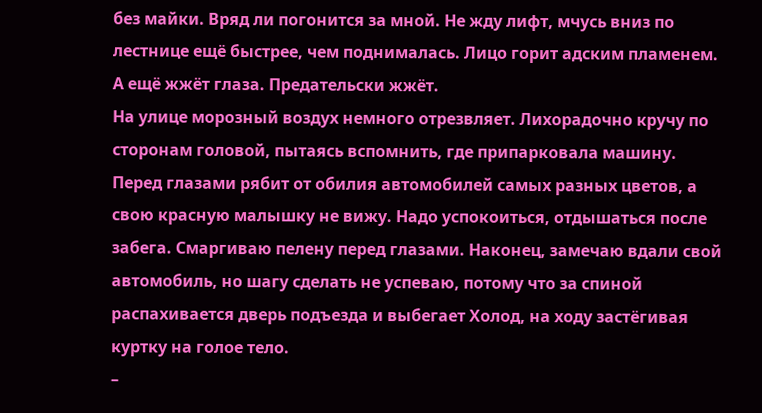без майки. Вряд ли погонится за мной. Не жду лифт, мчусь вниз по лестнице ещё быстрее, чем поднималась. Лицо горит адским пламенем. А ещё жжёт глаза. Предательски жжёт.
На улице морозный воздух немного отрезвляет. Лихорадочно кручу по сторонам головой, пытаясь вспомнить, где припарковала машину. Перед глазами рябит от обилия автомобилей самых разных цветов, а свою красную малышку не вижу. Надо успокоиться, отдышаться после забега. Смаргиваю пелену перед глазами. Наконец, замечаю вдали свой автомобиль, но шагу сделать не успеваю, потому что за спиной распахивается дверь подъезда и выбегает Холод, на ходу застёгивая куртку на голое тело.
–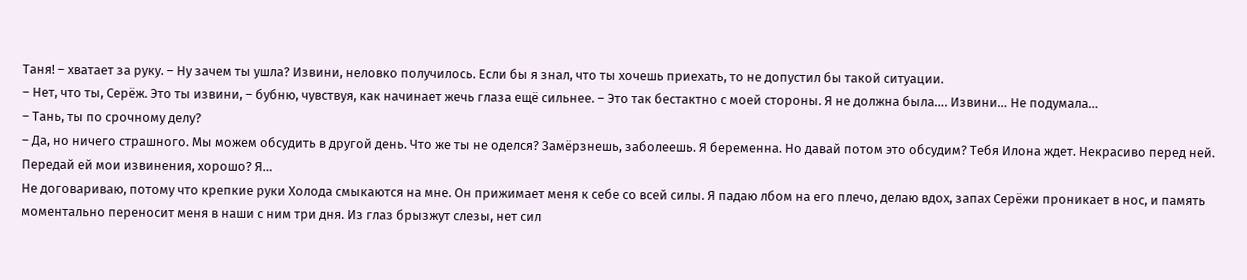Таня! – хватает за руку. – Ну зачем ты ушла? Извини, неловко получилось. Если бы я знал, что ты хочешь приехать, то не допустил бы такой ситуации.
– Нет, что ты, Серёж. Это ты извини, – бубню, чувствуя, как начинает жечь глаза ещё сильнее. – Это так бестактно с моей стороны. Я не должна была…. Извини… Не подумала…
– Тань, ты по срочному делу?
– Да, но ничего страшного. Мы можем обсудить в другой день. Что же ты не оделся? Замёрзнешь, заболеешь. Я беременна. Но давай потом это обсудим? Тебя Илона ждет. Некрасиво перед ней. Передай ей мои извинения, хорошо? Я…
Не договариваю, потому что крепкие руки Холода смыкаются на мне. Он прижимает меня к себе со всей силы. Я падаю лбом на его плечо, делаю вдох, запах Серёжи проникает в нос, и память моментально переносит меня в наши с ним три дня. Из глаз брызжут слезы, нет сил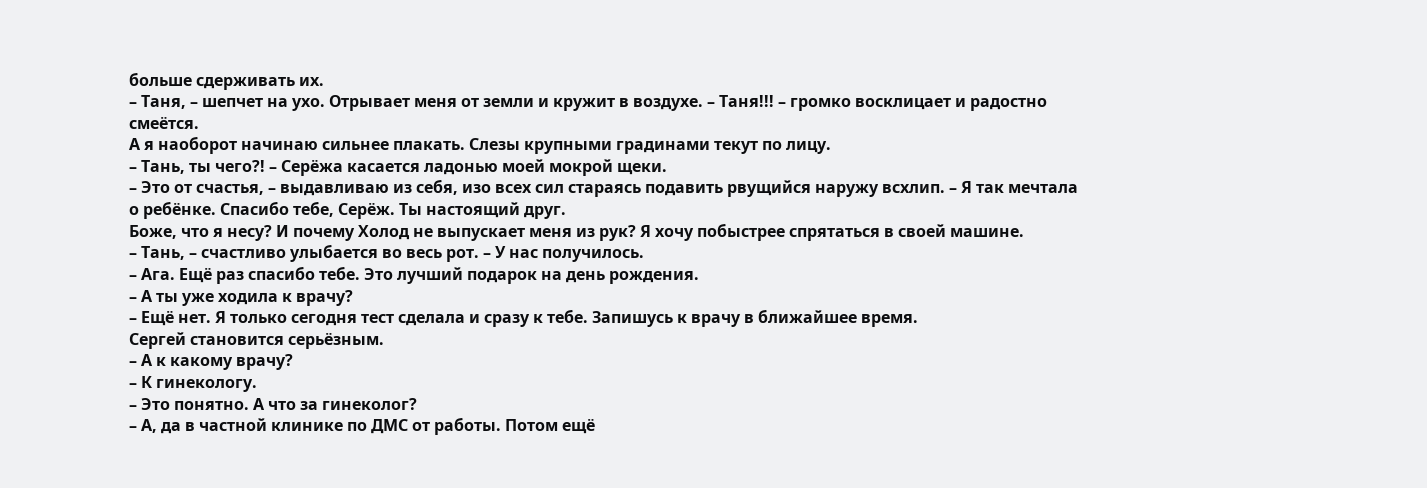больше сдерживать их.
– Таня, – шепчет на ухо. Отрывает меня от земли и кружит в воздухе. – Таня!!! – громко восклицает и радостно смеётся.
А я наоборот начинаю сильнее плакать. Слезы крупными градинами текут по лицу.
– Тань, ты чего?! – Серёжа касается ладонью моей мокрой щеки.
– Это от счастья, – выдавливаю из себя, изо всех сил стараясь подавить рвущийся наружу всхлип. – Я так мечтала о ребёнке. Спасибо тебе, Серёж. Ты настоящий друг.
Боже, что я несу? И почему Холод не выпускает меня из рук? Я хочу побыстрее спрятаться в своей машине.
– Тань, – счастливо улыбается во весь рот. – У нас получилось.
– Ага. Ещё раз спасибо тебе. Это лучший подарок на день рождения.
– А ты уже ходила к врачу?
– Ещё нет. Я только сегодня тест сделала и сразу к тебе. Запишусь к врачу в ближайшее время.
Сергей становится серьёзным.
– А к какому врачу?
– К гинекологу.
– Это понятно. А что за гинеколог?
– А, да в частной клинике по ДМС от работы. Потом ещё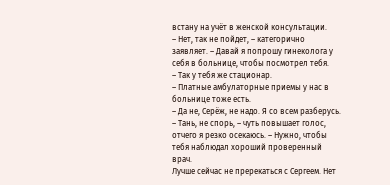встану на учёт в женской консультации.
– Нет, так не пойдет, – категорично заявляет. – Давай я попрошу гинеколога у себя в больнице, чтобы посмотрел тебя.
– Так у тебя же стационар.
– Платные амбулаторные приемы у нас в больнице тоже есть.
– Да не, Серёж, не надо. Я со всем разберусь.
– Тань, не спорь, – чуть повышает голос, отчего я резко осекаюсь. – Нужно, чтобы тебя наблюдал хороший проверенный врач.
Лучше сейчас не пререкаться с Сергеем. Нет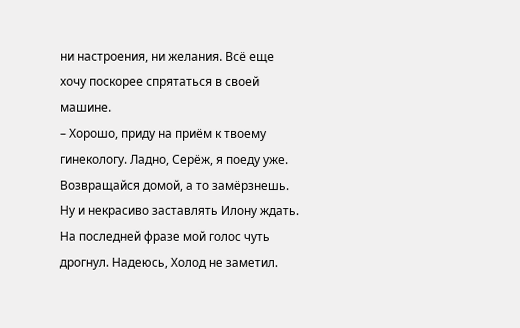ни настроения, ни желания. Всё еще хочу поскорее спрятаться в своей машине.
– Хорошо, приду на приём к твоему гинекологу. Ладно, Серёж, я поеду уже. Возвращайся домой, а то замёрзнешь. Ну и некрасиво заставлять Илону ждать.
На последней фразе мой голос чуть дрогнул. Надеюсь, Холод не заметил.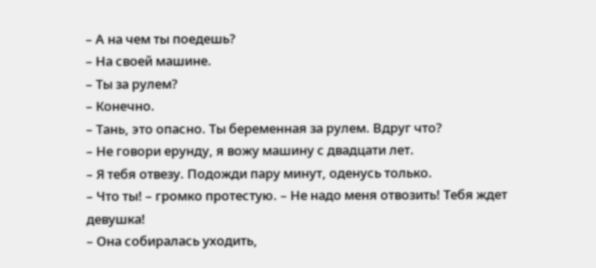– А на чем ты поедешь?
– На своей машине.
– Ты за рулем?
– Конечно.
– Тань, это опасно. Ты беременная за рулем. Вдруг что?
– Не говори ерунду, я вожу машину с двадцати лет.
– Я тебя отвезу. Подожди пару минут, оденусь только.
– Что ты! – громко протестую. – Не надо меня отвозить! Тебя ждет девушка!
– Она собиралась уходить,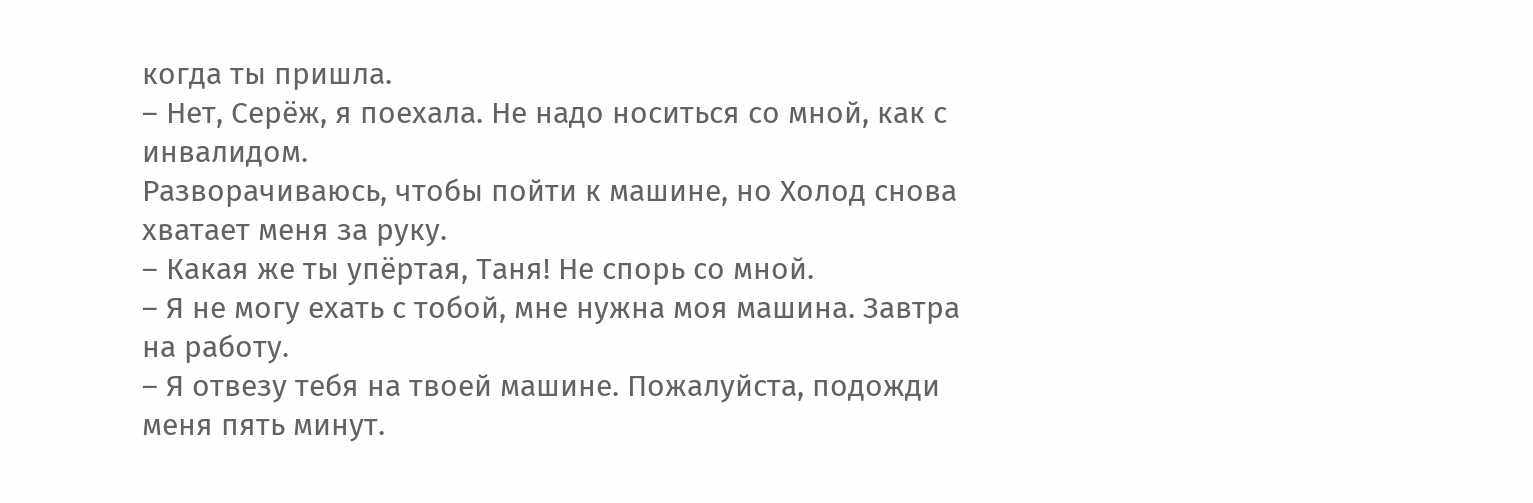когда ты пришла.
– Нет, Серёж, я поехала. Не надо носиться со мной, как с инвалидом.
Разворачиваюсь, чтобы пойти к машине, но Холод снова хватает меня за руку.
– Какая же ты упёртая, Таня! Не спорь со мной.
– Я не могу ехать с тобой, мне нужна моя машина. Завтра на работу.
– Я отвезу тебя на твоей машине. Пожалуйста, подожди меня пять минут.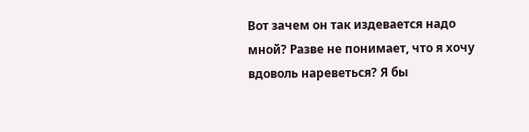Вот зачем он так издевается надо мной? Разве не понимает, что я хочу вдоволь нареветься? Я бы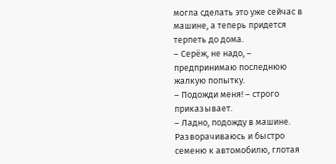могла сделать это уже сейчас в машине, а теперь придется терпеть до дома.
– Серёж, не надо, – предпринимаю последнюю жалкую попытку.
– Подожди меня! – строго приказывает.
– Ладно, подожду в машине.
Разворачиваюсь и быстро семеню к автомобилю, глотая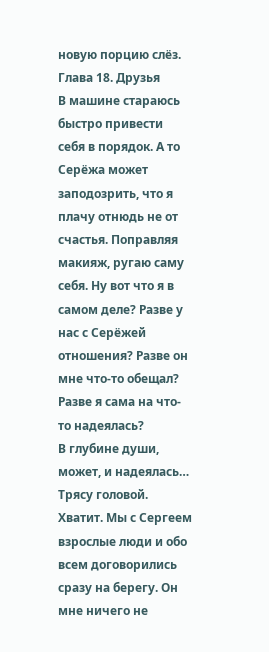новую порцию слёз.
Глава 18. Друзья
В машине стараюсь быстро привести себя в порядок. А то Серёжа может заподозрить, что я плачу отнюдь не от счастья. Поправляя макияж, ругаю саму себя. Ну вот что я в самом деле? Разве у нас с Серёжей отношения? Разве он мне что-то обещал? Разве я сама на что-то надеялась?
В глубине души, может, и надеялась…
Трясу головой. Хватит. Мы с Сергеем взрослые люди и обо всем договорились сразу на берегу. Он мне ничего не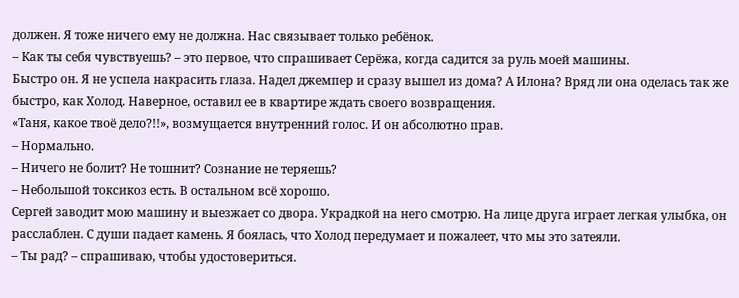должен. Я тоже ничего ему не должна. Нас связывает только ребёнок.
– Как ты себя чувствуешь? – это первое, что спрашивает Серёжа, когда садится за руль моей машины.
Быстро он. Я не успела накрасить глаза. Надел джемпер и сразу вышел из дома? А Илона? Вряд ли она оделась так же быстро, как Холод. Наверное, оставил ее в квартире ждать своего возвращения.
«Таня, какое твоё дело?!!», возмущается внутренний голос. И он абсолютно прав.
– Нормально.
– Ничего не болит? Не тошнит? Сознание не теряешь?
– Небольшой токсикоз есть. В остальном всё хорошо.
Сергей заводит мою машину и выезжает со двора. Украдкой на него смотрю. На лице друга играет легкая улыбка, он расслаблен. С души падает камень. Я боялась, что Холод передумает и пожалеет, что мы это затеяли.
– Ты рад? – спрашиваю, чтобы удостовериться.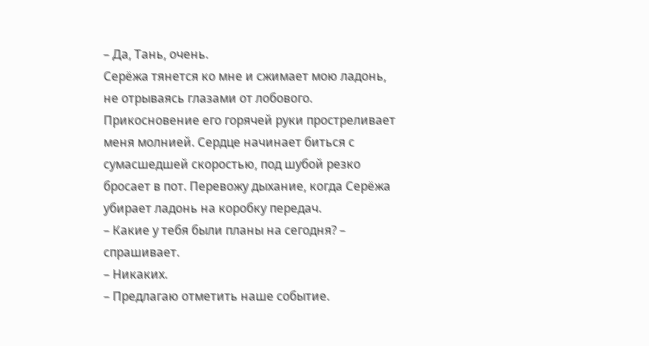– Да, Тань, очень.
Серёжа тянется ко мне и сжимает мою ладонь, не отрываясь глазами от лобового. Прикосновение его горячей руки простреливает меня молнией. Сердце начинает биться с сумасшедшей скоростью, под шубой резко бросает в пот. Перевожу дыхание, когда Серёжа убирает ладонь на коробку передач.
– Какие у тебя были планы на сегодня? – спрашивает.
– Никаких.
– Предлагаю отметить наше событие.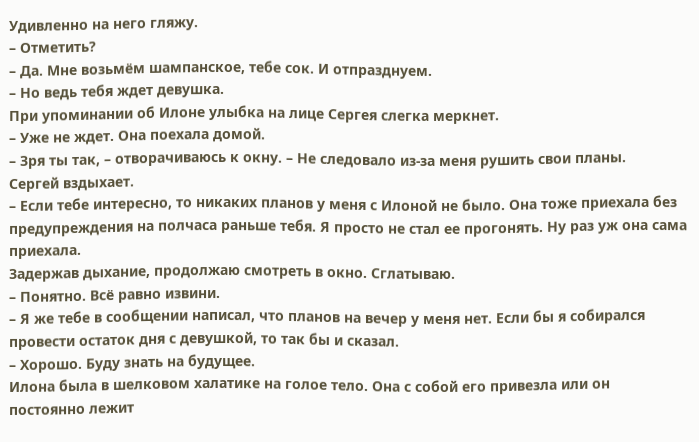Удивленно на него гляжу.
– Отметить?
– Да. Мне возьмём шампанское, тебе сок. И отпразднуем.
– Но ведь тебя ждет девушка.
При упоминании об Илоне улыбка на лице Сергея слегка меркнет.
– Уже не ждет. Она поехала домой.
– Зря ты так, – отворачиваюсь к окну. – Не следовало из-за меня рушить свои планы.
Сергей вздыхает.
– Если тебе интересно, то никаких планов у меня с Илоной не было. Она тоже приехала без предупреждения на полчаса раньше тебя. Я просто не стал ее прогонять. Ну раз уж она сама приехала.
Задержав дыхание, продолжаю смотреть в окно. Сглатываю.
– Понятно. Всё равно извини.
– Я же тебе в сообщении написал, что планов на вечер у меня нет. Если бы я собирался провести остаток дня с девушкой, то так бы и сказал.
– Хорошо. Буду знать на будущее.
Илона была в шелковом халатике на голое тело. Она с собой его привезла или он постоянно лежит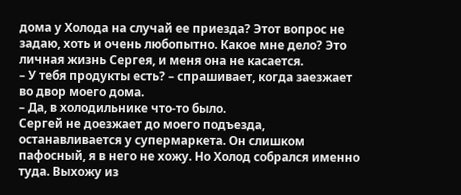дома у Холода на случай ее приезда? Этот вопрос не задаю, хоть и очень любопытно. Какое мне дело? Это личная жизнь Сергея, и меня она не касается.
– У тебя продукты есть? – спрашивает, когда заезжает во двор моего дома.
– Да, в холодильнике что-то было.
Сергей не доезжает до моего подъезда, останавливается у супермаркета. Он слишком пафосный, я в него не хожу. Но Холод собрался именно туда. Выхожу из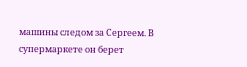машины следом за Сергеем. В супермаркете он берет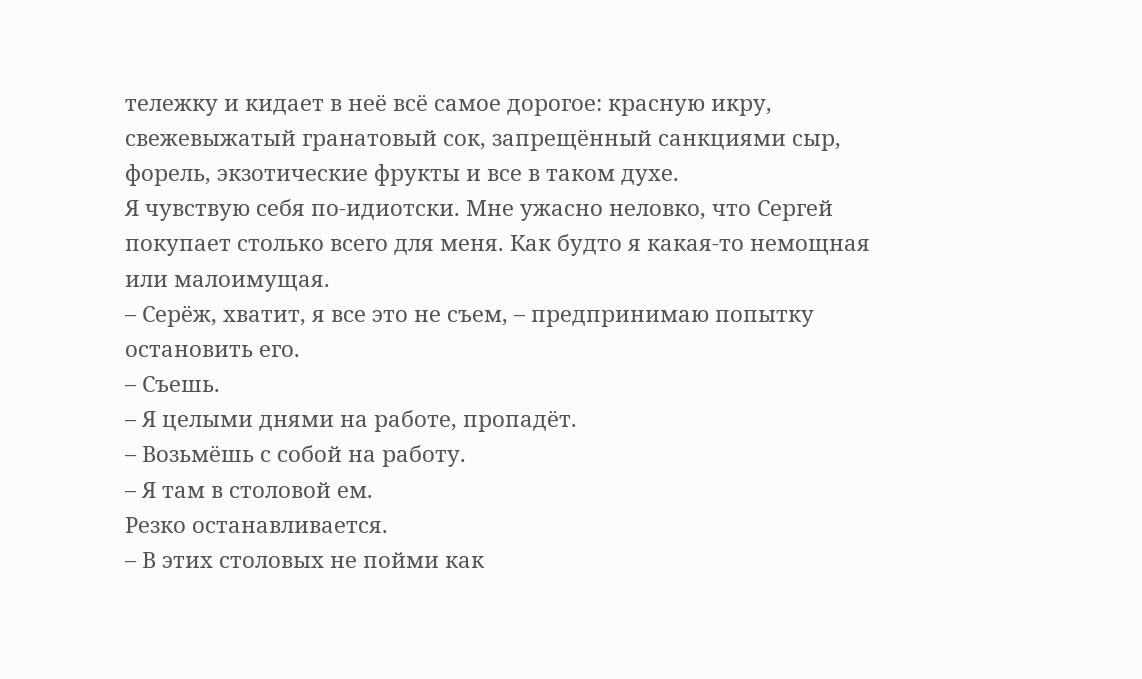тележку и кидает в неё всё самое дорогое: красную икру, свежевыжатый гранатовый сок, запрещённый санкциями сыр, форель, экзотические фрукты и все в таком духе.
Я чувствую себя по-идиотски. Мне ужасно неловко, что Сергей покупает столько всего для меня. Как будто я какая-то немощная или малоимущая.
– Серёж, хватит, я все это не съем, – предпринимаю попытку остановить его.
– Съешь.
– Я целыми днями на работе, пропадёт.
– Возьмёшь с собой на работу.
– Я там в столовой ем.
Резко останавливается.
– В этих столовых не пойми как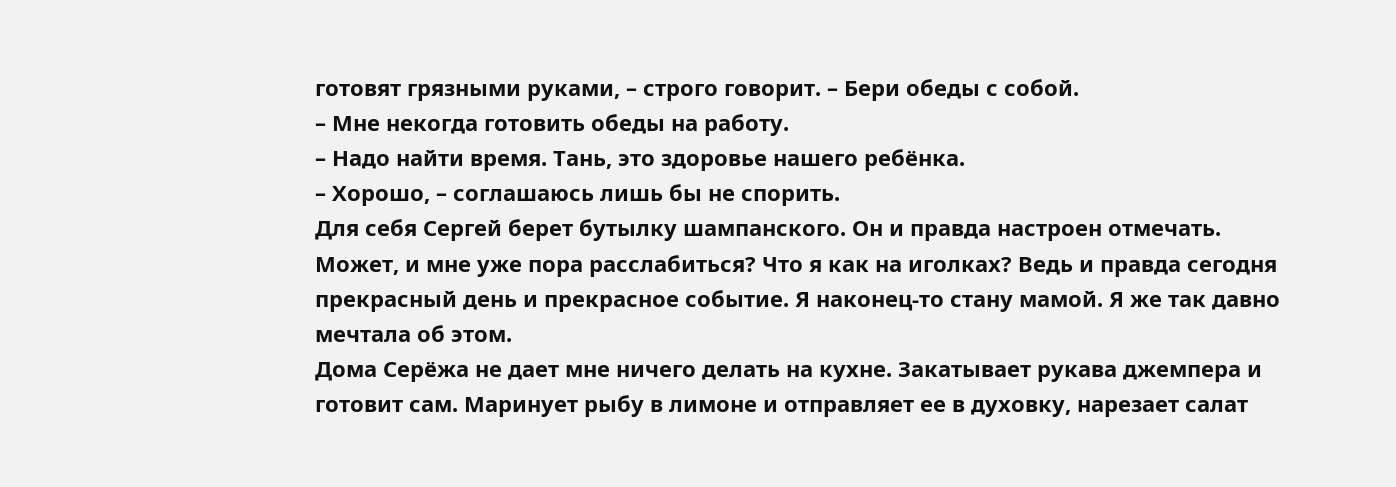готовят грязными руками, – строго говорит. – Бери обеды с собой.
– Мне некогда готовить обеды на работу.
– Надо найти время. Тань, это здоровье нашего ребёнка.
– Хорошо, – соглашаюсь лишь бы не спорить.
Для себя Сергей берет бутылку шампанского. Он и правда настроен отмечать. Может, и мне уже пора расслабиться? Что я как на иголках? Ведь и правда сегодня прекрасный день и прекрасное событие. Я наконец-то стану мамой. Я же так давно мечтала об этом.
Дома Серёжа не дает мне ничего делать на кухне. Закатывает рукава джемпера и готовит сам. Маринует рыбу в лимоне и отправляет ее в духовку, нарезает салат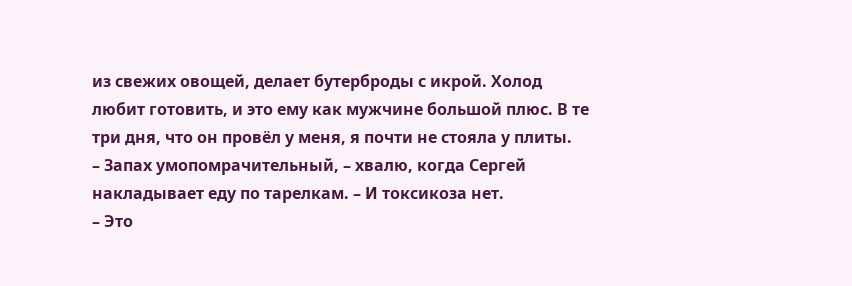из свежих овощей, делает бутерброды с икрой. Холод любит готовить, и это ему как мужчине большой плюс. В те три дня, что он провёл у меня, я почти не стояла у плиты.
– Запах умопомрачительный, – хвалю, когда Сергей накладывает еду по тарелкам. – И токсикоза нет.
– Это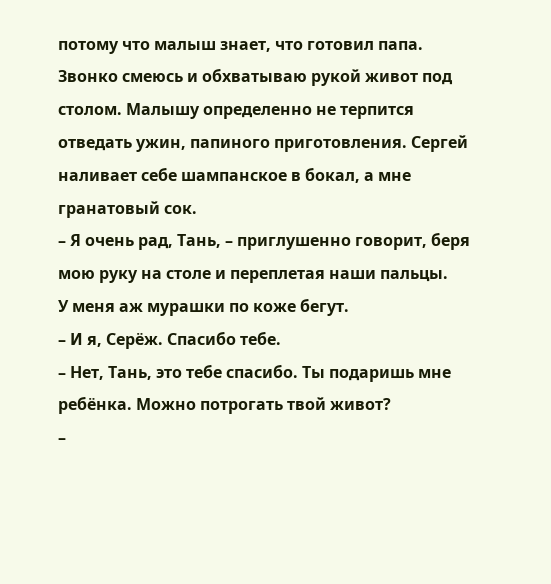потому что малыш знает, что готовил папа.
Звонко смеюсь и обхватываю рукой живот под столом. Малышу определенно не терпится отведать ужин, папиного приготовления. Сергей наливает себе шампанское в бокал, а мне гранатовый сок.
– Я очень рад, Тань, – приглушенно говорит, беря мою руку на столе и переплетая наши пальцы.
У меня аж мурашки по коже бегут.
– И я, Серёж. Спасибо тебе.
– Нет, Тань, это тебе спасибо. Ты подаришь мне ребёнка. Можно потрогать твой живот?
–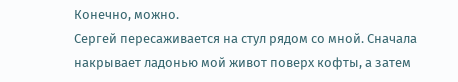Конечно, можно.
Сергей пересаживается на стул рядом со мной. Сначала накрывает ладонью мой живот поверх кофты, а затем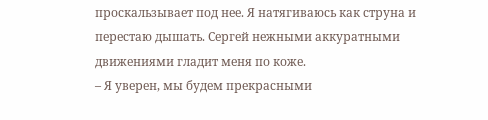проскальзывает под нее. Я натягиваюсь как струна и перестаю дышать. Сергей нежными аккуратными движениями гладит меня по коже.
– Я уверен, мы будем прекрасными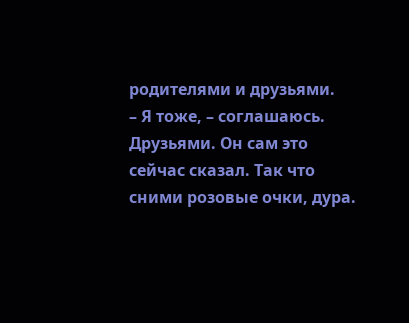родителями и друзьями.
– Я тоже, – соглашаюсь.
Друзьями. Он сам это сейчас сказал. Так что сними розовые очки, дура.